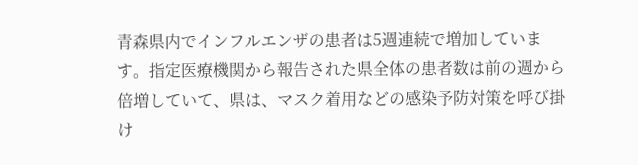青森県内でインフルエンザの患者は5週連続で増加しています。指定医療機関から報告された県全体の患者数は前の週から倍増していて、県は、マスク着用などの感染予防対策を呼び掛け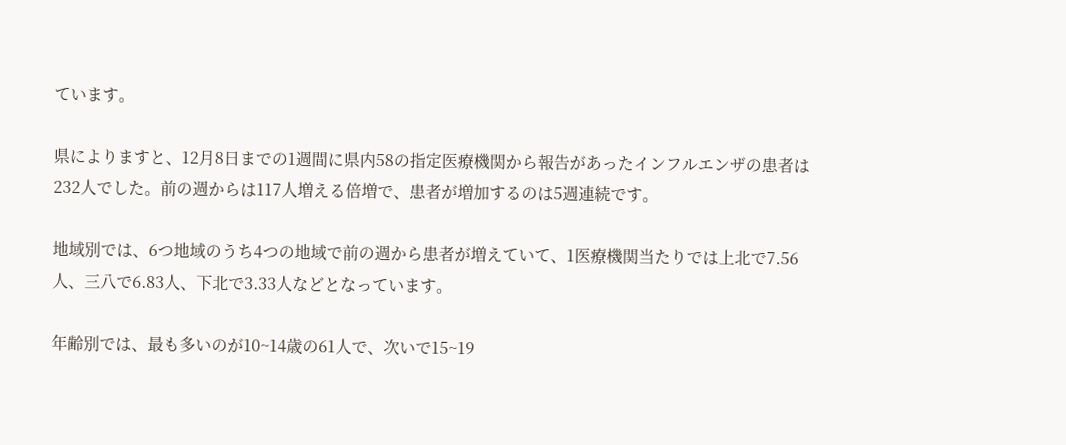ています。

県によりますと、12月8日までの1週間に県内58の指定医療機関から報告があったインフルエンザの患者は232人でした。前の週からは117人増える倍増で、患者が増加するのは5週連続です。

地域別では、6つ地域のうち4つの地域で前の週から患者が増えていて、1医療機関当たりでは上北で7.56人、三八で6.83人、下北で3.33人などとなっています。

年齢別では、最も多いのが10~14歳の61人で、次いで15~19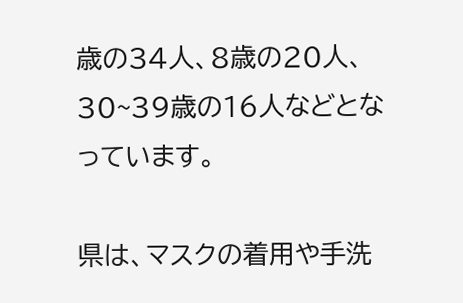歳の34人、8歳の20人、30~39歳の16人などとなっています。

県は、マスクの着用や手洗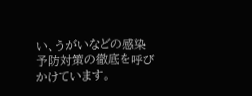い、うがいなどの感染予防対策の徹底を呼びかけています。